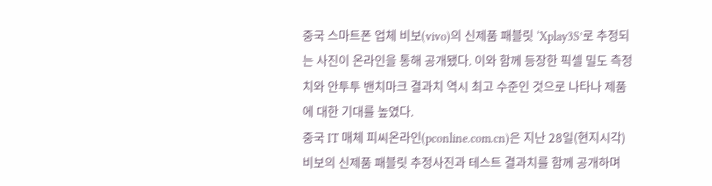중국 스마트폰 업체 비보(vivo)의 신제품 패블릿 ‘Xplay3S’로 추정되는 사진이 온라인을 통해 공개됐다. 이와 함께 등장한 픽셀 밀도 측정치와 안투투 밴치마크 결과치 역시 최고 수준인 것으로 나타나 제품에 대한 기대를 높였다.
중국 IT 매체 피씨온라인(pconline.com.cn)은 지난 28일(현지시각) 비보의 신제품 패블릿 추정사진과 테스트 결과치를 함께 공개하며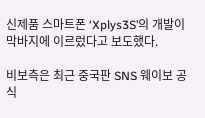신제품 스마트폰 ‘Xplys3S’의 개발이 막바지에 이르렀다고 보도했다.

비보측은 최근 중국판 SNS 웨이보 공식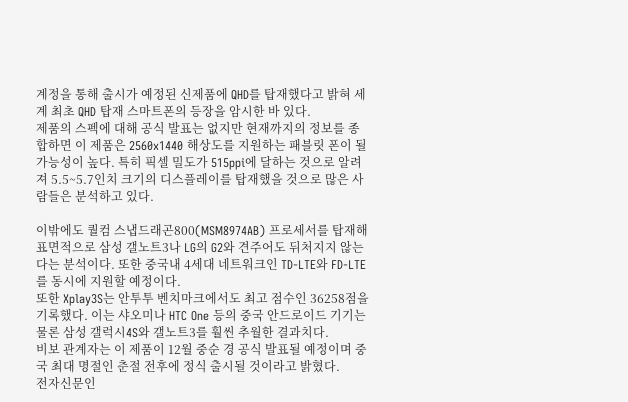계정을 통해 출시가 예정된 신제품에 QHD를 탑재했다고 밝혀 세계 최초 QHD 탑재 스마트폰의 등장을 암시한 바 있다.
제품의 스펙에 대해 공식 발표는 없지만 현재까지의 정보를 종합하면 이 제품은 2560x1440 해상도를 지원하는 패블릿 폰이 될 가능성이 높다. 특히 픽셀 밀도가 515ppi에 달하는 것으로 알려져 5.5~5.7인치 크기의 디스플레이를 탑재했을 것으로 많은 사람들은 분석하고 있다.

이밖에도 퀄컴 스냅드래곤800(MSM8974AB) 프로세서를 탑재해 표면적으로 삼성 갤노트3나 LG의 G2와 견주어도 뒤처지지 않는다는 분석이다. 또한 중국내 4세대 네트워크인 TD-LTE와 FD-LTE를 동시에 지원할 예정이다.
또한 Xplay3S는 안투투 벤치마크에서도 최고 점수인 36258점을 기록했다. 이는 샤오미나 HTC One 등의 중국 안드로이드 기기는 물론 삼성 갤럭시4S와 갤노트3를 훨씬 추월한 결과치다.
비보 관계자는 이 제품이 12월 중순 경 공식 발표될 예정이며 중국 최대 명절인 춘절 전후에 정식 출시될 것이라고 밝혔다.
전자신문인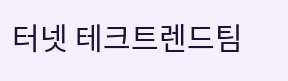터넷 테크트렌드팀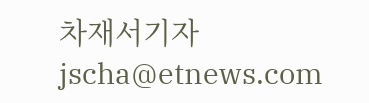차재서기자 jscha@etnews.com